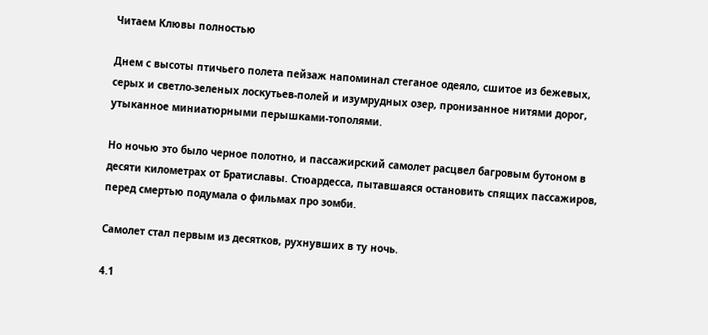Читаем Клювы полностью

Днем с высоты птичьего полета пейзаж напоминал стеганое одеяло, сшитое из бежевых, серых и светло-зеленых лоскутьев-полей и изумрудных озер, пронизанное нитями дорог, утыканное миниатюрными перышками-тополями.

Но ночью это было черное полотно, и пассажирский самолет расцвел багровым бутоном в десяти километрах от Братиславы. Стюардесса, пытавшаяся остановить спящих пассажиров, перед смертью подумала о фильмах про зомби.

Самолет стал первым из десятков, рухнувших в ту ночь.

4.1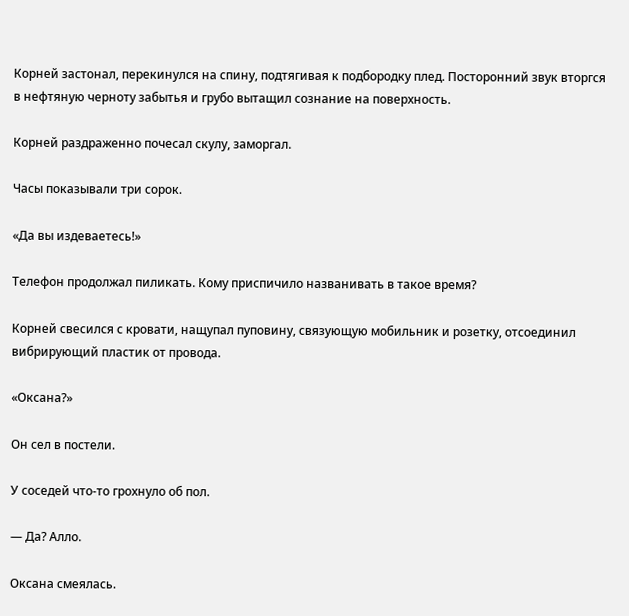Корней застонал, перекинулся на спину, подтягивая к подбородку плед. Посторонний звук вторгся в нефтяную черноту забытья и грубо вытащил сознание на поверхность.

Корней раздраженно почесал скулу, заморгал.

Часы показывали три сорок.

«Да вы издеваетесь!»

Телефон продолжал пиликать. Кому приспичило названивать в такое время?

Корней свесился с кровати, нащупал пуповину, связующую мобильник и розетку, отсоединил вибрирующий пластик от провода.

«Оксана?»

Он сел в постели.

У соседей что-то грохнуло об пол.

— Да? Алло.

Оксана смеялась.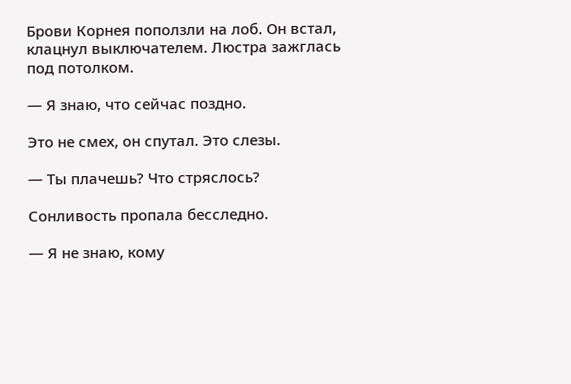Брови Корнея поползли на лоб. Он встал, клацнул выключателем. Люстра зажглась под потолком.

— Я знаю, что сейчас поздно.

Это не смех, он спутал. Это слезы.

— Ты плачешь? Что стряслось?

Сонливость пропала бесследно.

— Я не знаю, кому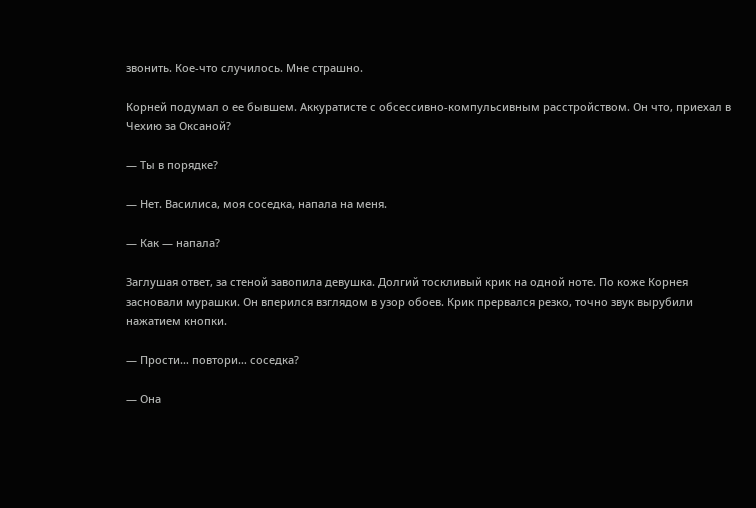звонить. Кое-что случилось. Мне страшно.

Корней подумал о ее бывшем. Аккуратисте с обсессивно-компульсивным расстройством. Он что, приехал в Чехию за Оксаной?

— Ты в порядке?

— Нет. Василиса, моя соседка, напала на меня.

— Как — напала?

Заглушая ответ, за стеной завопила девушка. Долгий тоскливый крик на одной ноте. По коже Корнея засновали мурашки. Он вперился взглядом в узор обоев. Крик прервался резко, точно звук вырубили нажатием кнопки.

— Прости… повтори… соседка?

— Она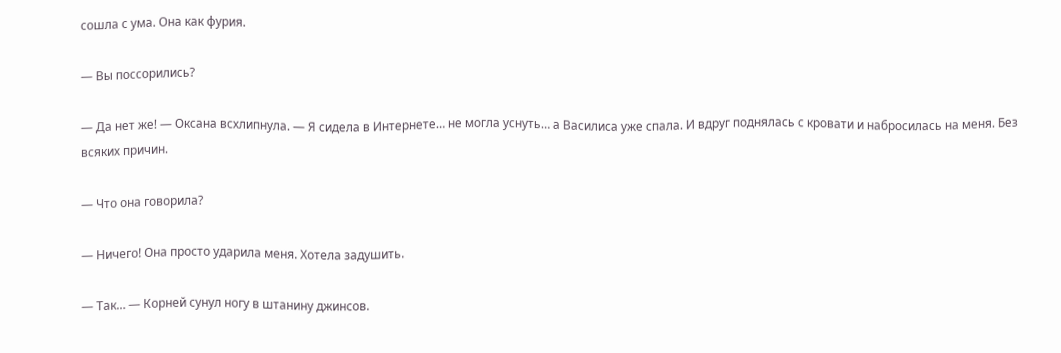сошла с ума. Она как фурия.

— Вы поссорились?

— Да нет же! — Оксана всхлипнула. — Я сидела в Интернете… не могла уснуть… а Василиса уже спала. И вдруг поднялась с кровати и набросилась на меня. Без всяких причин.

— Что она говорила?

— Ничего! Она просто ударила меня. Хотела задушить.

— Так… — Корней сунул ногу в штанину джинсов.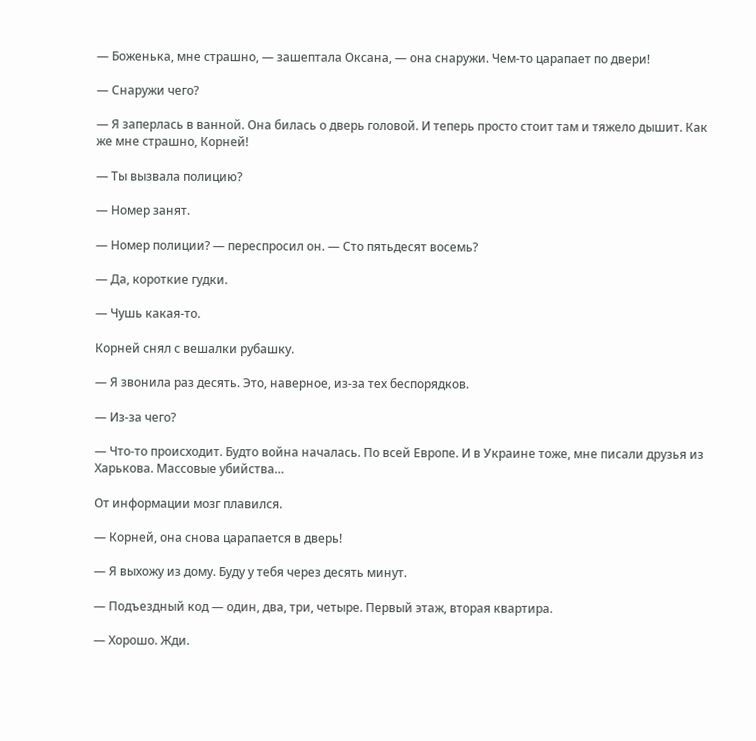— Боженька, мне страшно, — зашептала Оксана, — она снаружи. Чем-то царапает по двери!

— Снаружи чего?

— Я заперлась в ванной. Она билась о дверь головой. И теперь просто стоит там и тяжело дышит. Как же мне страшно, Корней!

— Ты вызвала полицию?

— Номер занят.

— Номер полиции? — переспросил он. — Сто пятьдесят восемь?

— Да, короткие гудки.

— Чушь какая-то.

Корней снял с вешалки рубашку.

— Я звонила раз десять. Это, наверное, из-за тех беспорядков.

— Из-за чего?

— Что-то происходит. Будто война началась. По всей Европе. И в Украине тоже, мне писали друзья из Харькова. Массовые убийства…

От информации мозг плавился.

— Корней, она снова царапается в дверь!

— Я выхожу из дому. Буду у тебя через десять минут.

— Подъездный код — один, два, три, четыре. Первый этаж, вторая квартира.

— Хорошо. Жди.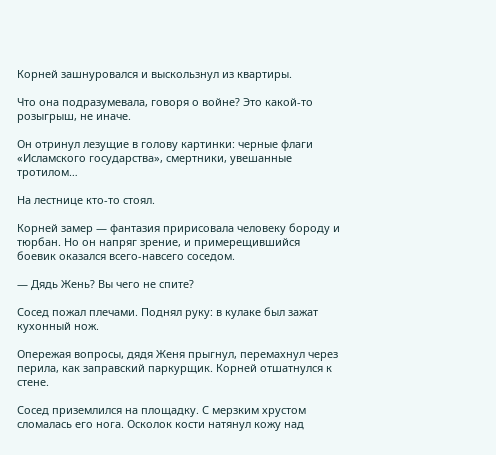Корней зашнуровался и выскользнул из квартиры.

Что она подразумевала, говоря о войне? Это какой-то розыгрыш, не иначе.

Он отринул лезущие в голову картинки: черные флаги «Исламского государства», смертники, увешанные тротилом…

На лестнице кто-то стоял.

Корней замер — фантазия пририсовала человеку бороду и тюрбан. Но он напряг зрение, и примерещившийся боевик оказался всего-навсего соседом.

— Дядь Жень? Вы чего не спите?

Сосед пожал плечами. Поднял руку: в кулаке был зажат кухонный нож.

Опережая вопросы, дядя Женя прыгнул, перемахнул через перила, как заправский паркурщик. Корней отшатнулся к стене.

Сосед приземлился на площадку. С мерзким хрустом сломалась его нога. Осколок кости натянул кожу над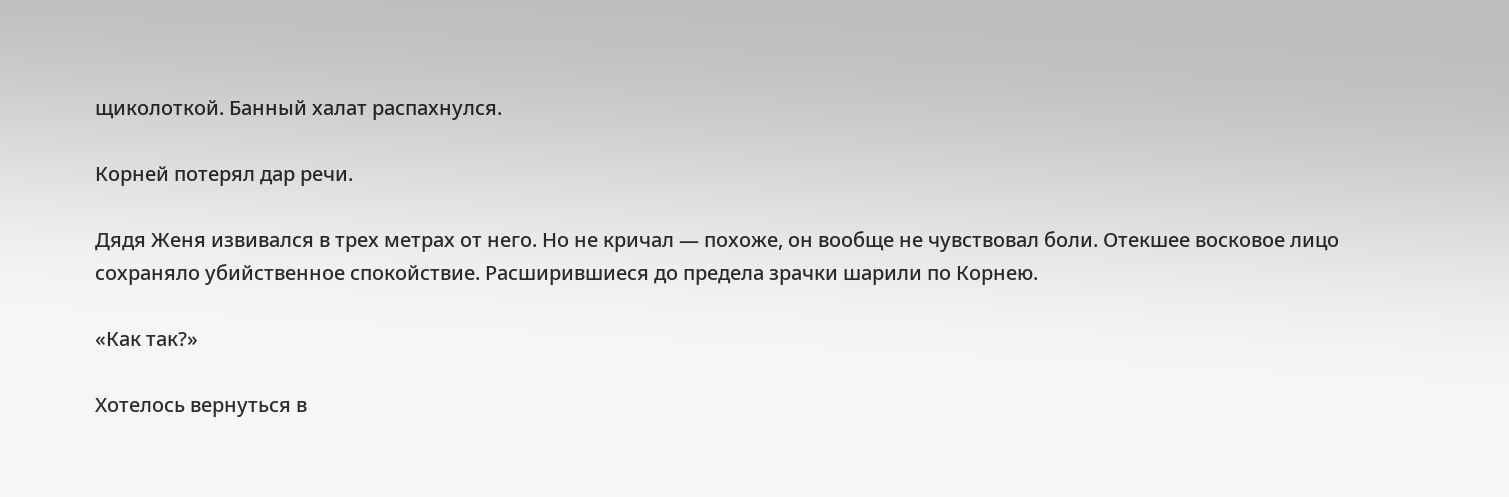щиколоткой. Банный халат распахнулся.

Корней потерял дар речи.

Дядя Женя извивался в трех метрах от него. Но не кричал — похоже, он вообще не чувствовал боли. Отекшее восковое лицо сохраняло убийственное спокойствие. Расширившиеся до предела зрачки шарили по Корнею.

«Как так?»

Хотелось вернуться в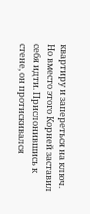квартиру и запереться на ключ. Но вместо этого Корней заставил себя идти. Прислонившись к стене, он протискивался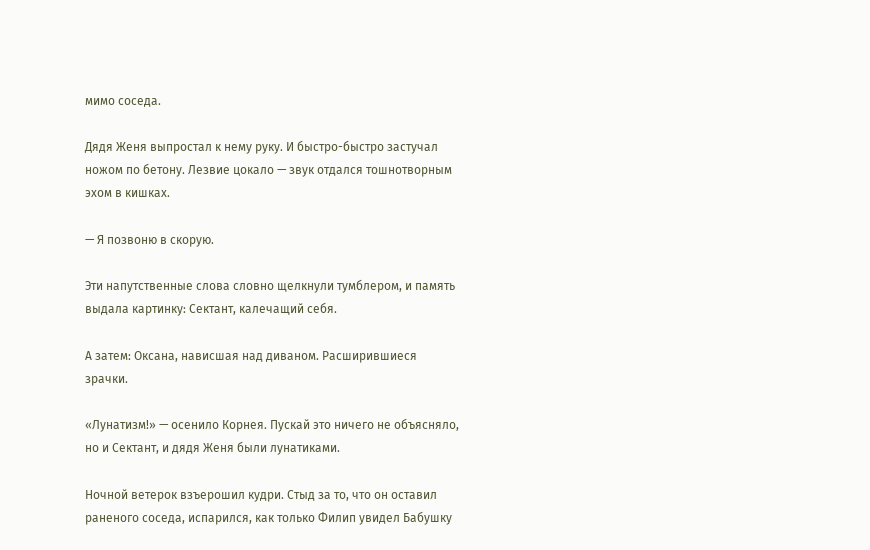мимо соседа.

Дядя Женя выпростал к нему руку. И быстро-быстро застучал ножом по бетону. Лезвие цокало — звук отдался тошнотворным эхом в кишках.

— Я позвоню в скорую.

Эти напутственные слова словно щелкнули тумблером, и память выдала картинку: Сектант, калечащий себя.

А затем: Оксана, нависшая над диваном. Расширившиеся зрачки.

«Лунатизм!» — осенило Корнея. Пускай это ничего не объясняло, но и Сектант, и дядя Женя были лунатиками.

Ночной ветерок взъерошил кудри. Стыд за то, что он оставил раненого соседа, испарился, как только Филип увидел Бабушку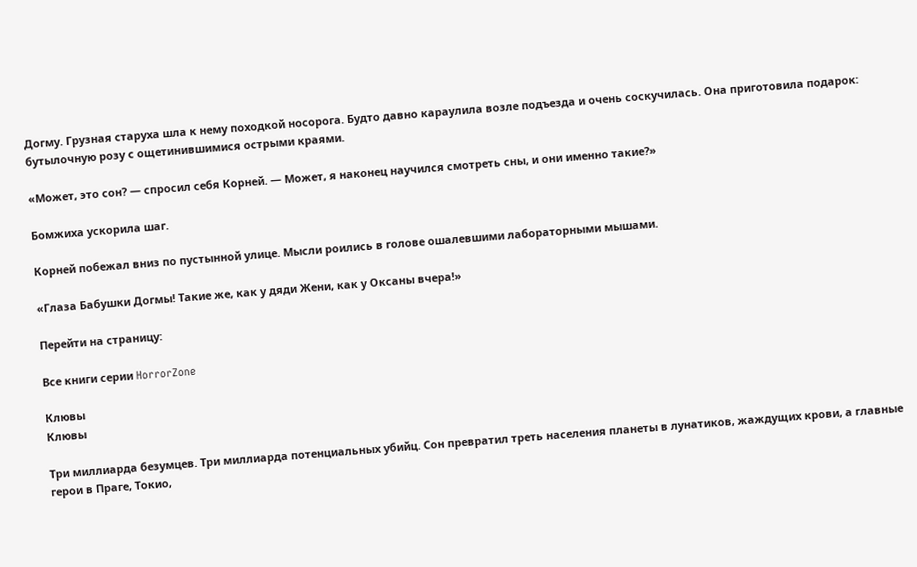Догму. Грузная старуха шла к нему походкой носорога. Будто давно караулила возле подъезда и очень соскучилась. Она приготовила подарок: бутылочную розу с ощетинившимися острыми краями.

«Может, это сон? — спросил себя Корней. — Может, я наконец научился смотреть сны, и они именно такие?»

Бомжиха ускорила шаг.

Корней побежал вниз по пустынной улице. Мысли роились в голове ошалевшими лабораторными мышами.

«Глаза Бабушки Догмы! Такие же, как у дяди Жени, как у Оксаны вчера!»

Перейти на страницу:

Все книги серии HorrorZone

Клювы
Клювы

Три миллиарда безумцев. Три миллиарда потенциальных убийц. Сон превратил треть населения планеты в лунатиков, жаждущих крови, а главные герои в Праге, Токио,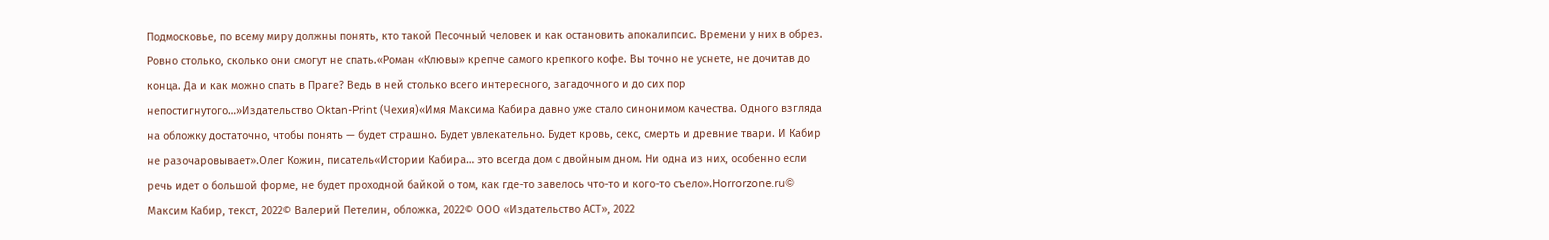Подмосковье, по всему миру должны понять, кто такой Песочный человек и как остановить апокалипсис. Времени у них в обрез. Ровно столько, сколько они смогут не спать.«Роман «Клювы» крепче самого крепкого кофе. Вы точно не уснете, не дочитав до конца. Да и как можно спать в Праге? Ведь в ней столько всего интересного, загадочного и до сих пор непостигнутого…»Издательство Oktan-Print (Чехия)«Имя Максима Кабира давно уже стало синонимом качества. Одного взгляда на обложку достаточно, чтобы понять — будет страшно. Будет увлекательно. Будет кровь, секс, смерть и древние твари. И Кабир не разочаровывает».Олег Кожин, писатель«Истории Кабира… это всегда дом с двойным дном. Ни одна из них, особенно если речь идет о большой форме, не будет проходной байкой о том, как где-то завелось что-то и кого-то съело».Horrorzone.ru© Максим Кабир, текст, 2022© Валерий Петелин, обложка, 2022© ООО «Издательство АСТ», 2022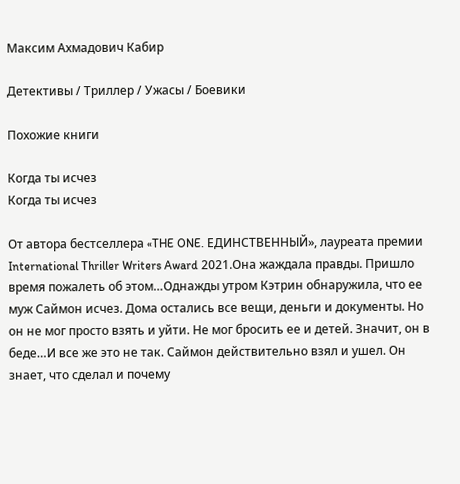Максим Ахмадович Кабир

Детективы / Триллер / Ужасы / Боевики

Похожие книги

Когда ты исчез
Когда ты исчез

От автора бестселлера «THE ONE. ЕДИНСТВЕННЫЙ», лауреата премии International Thriller Writers Award 2021.Она жаждала правды. Пришло время пожалеть об этом…Однажды утром Кэтрин обнаружила, что ее муж Саймон исчез. Дома остались все вещи, деньги и документы. Но он не мог просто взять и уйти. Не мог бросить ее и детей. Значит, он в беде…И все же это не так. Саймон действительно взял и ушел. Он знает, что сделал и почему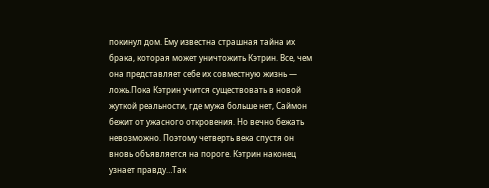покинул дом. Ему известна страшная тайна их брака, которая может уничтожить Кэтрин. Все, чем она представляет себе их совместную жизнь — ложь.Пока Кэтрин учится существовать в новой жуткой реальности, где мужа больше нет, Саймон бежит от ужасного откровения. Но вечно бежать невозможно. Поэтому четверть века спустя он вновь объявляется на пороге. Кэтрин наконец узнает правду…Так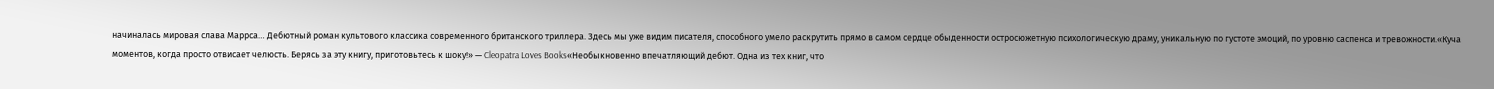начиналась мировая слава Маррса… Дебютный роман культового классика современного британского триллера. Здесь мы уже видим писателя, способного умело раскрутить прямо в самом сердце обыденности остросюжетную психологическую драму, уникальную по густоте эмоций, по уровню саспенса и тревожности.«Куча моментов, когда просто отвисает челюсть. Берясь за эту книгу, приготовьтесь к шоку!» — Cleopatra Loves Books«Необыкновенно впечатляющий дебют. Одна из тех книг, что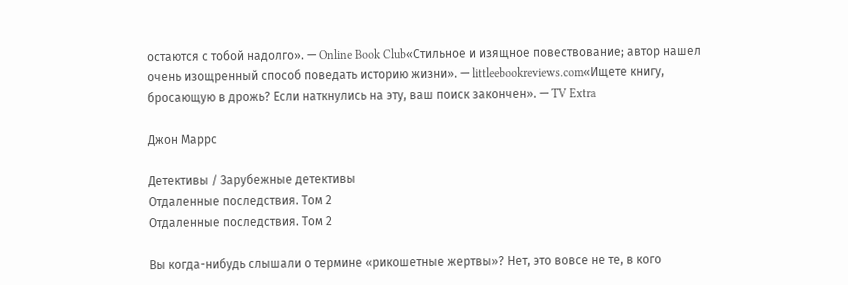остаются с тобой надолго». — Online Book Club«Стильное и изящное повествование; автор нашел очень изощренный способ поведать историю жизни». — littleebookreviews.com«Ищете книгу, бросающую в дрожь? Если наткнулись на эту, ваш поиск закончен». — TV Extra

Джон Маррс

Детективы / Зарубежные детективы
Отдаленные последствия. Том 2
Отдаленные последствия. Том 2

Вы когда-нибудь слышали о термине «рикошетные жертвы»? Нет, это вовсе не те, в кого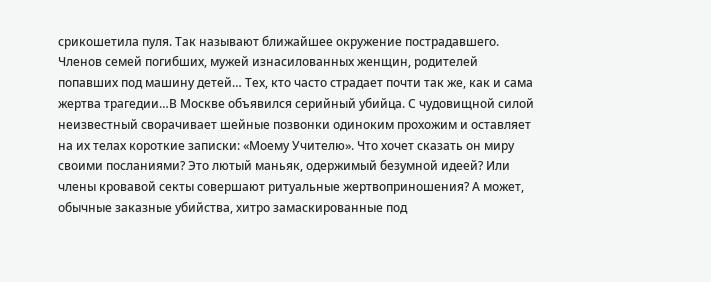срикошетила пуля. Так называют ближайшее окружение пострадавшего. Членов семей погибших, мужей изнасилованных женщин, родителей попавших под машину детей… Тех, кто часто страдает почти так же, как и сама жертва трагедии…В Москве объявился серийный убийца. С чудовищной силой неизвестный сворачивает шейные позвонки одиноким прохожим и оставляет на их телах короткие записки: «Моему Учителю». Что хочет сказать он миру своими посланиями? Это лютый маньяк, одержимый безумной идеей? Или члены кровавой секты совершают ритуальные жертвоприношения? А может, обычные заказные убийства, хитро замаскированные под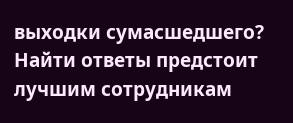выходки сумасшедшего? Найти ответы предстоит лучшим сотрудникам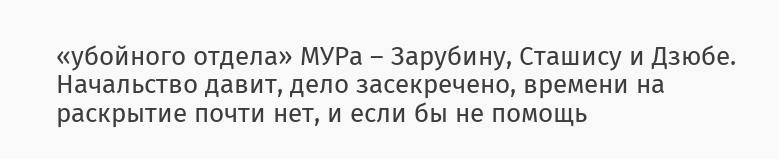«убойного отдела» МУРа – Зарубину, Сташису и Дзюбе. Начальство давит, дело засекречено, времени на раскрытие почти нет, и если бы не помощь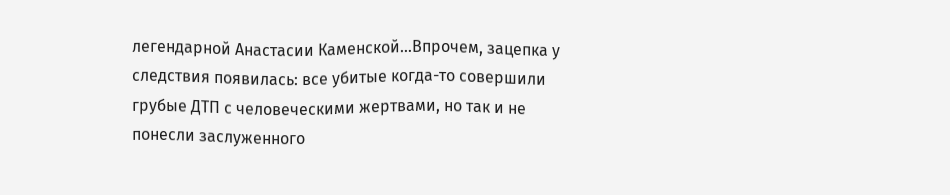легендарной Анастасии Каменской…Впрочем, зацепка у следствия появилась: все убитые когда-то совершили грубые ДТП с человеческими жертвами, но так и не понесли заслуженного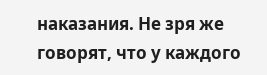наказания. Не зря же говорят, что у каждого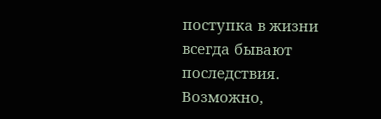поступка в жизни всегда бывают последствия. Возможно,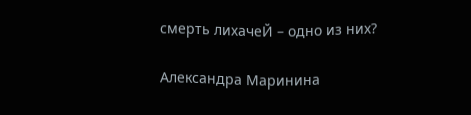смерть лихачеЙ – одно из них?

Александра Маринина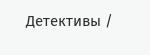Детективы /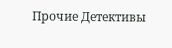Прочие Детективы